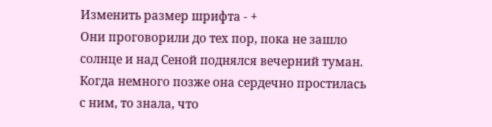Изменить размер шрифта - +
Они проговорили до тех пор, пока не зашло солнце и над Сеной поднялся вечерний туман. Когда немного позже она сердечно простилась с ним, то знала, что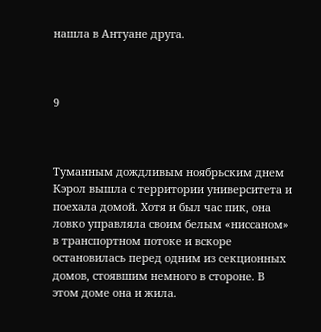нашла в Антуане друга.



9



Туманным дождливым ноябрьским днем Кэрол вышла с территории университета и поехала домой. Хотя и был час пик, она ловко управляла своим белым «ниссаном» в транспортном потоке и вскоре остановилась перед одним из секционных домов, стоявшим немного в стороне. В этом доме она и жила.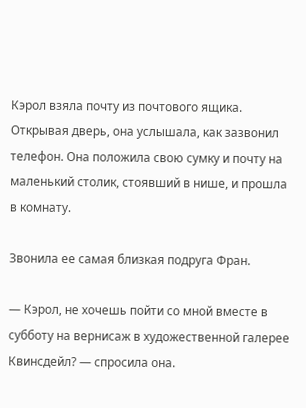Кэрол взяла почту из почтового ящика. Открывая дверь, она услышала, как зазвонил телефон. Она положила свою сумку и почту на маленький столик, стоявший в нише, и прошла в комнату.

Звонила ее самая близкая подруга Фран.

— Кэрол, не хочешь пойти со мной вместе в субботу на вернисаж в художественной галерее Квинсдейл? — спросила она.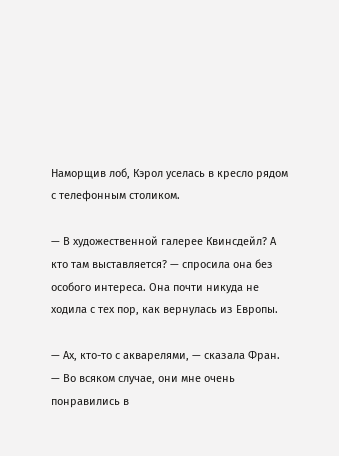Наморщив лоб, Кэрол уселась в кресло рядом с телефонным столиком.

— В художественной галерее Квинсдейл? А кто там выставляется? — спросила она без особого интереса. Она почти никуда не ходила с тех пор, как вернулась из Европы.

— Ах, кто-то с акварелями, — сказала Фран. — Во всяком случае, они мне очень понравились в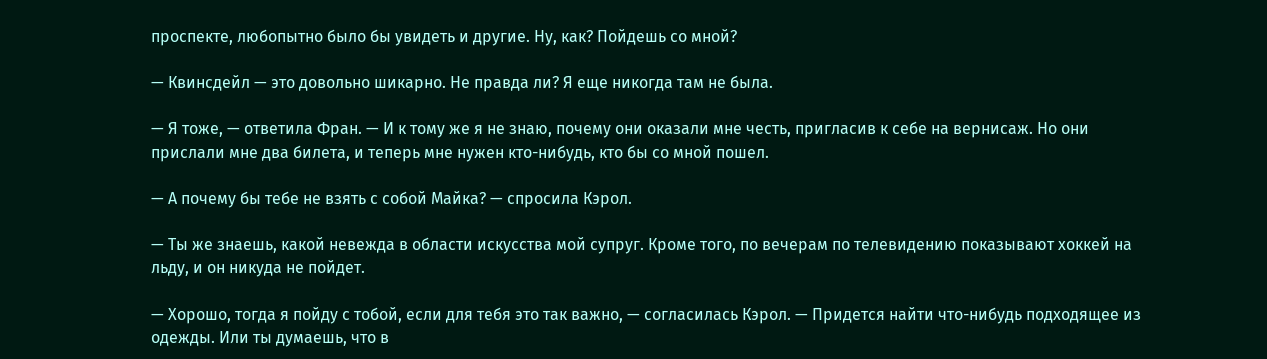проспекте, любопытно было бы увидеть и другие. Ну, как? Пойдешь со мной?

— Квинсдейл — это довольно шикарно. Не правда ли? Я еще никогда там не была.

— Я тоже, — ответила Фран. — И к тому же я не знаю, почему они оказали мне честь, пригласив к себе на вернисаж. Но они прислали мне два билета, и теперь мне нужен кто-нибудь, кто бы со мной пошел.

— А почему бы тебе не взять с собой Майка? — спросила Кэрол.

— Ты же знаешь, какой невежда в области искусства мой супруг. Кроме того, по вечерам по телевидению показывают хоккей на льду, и он никуда не пойдет.

— Хорошо, тогда я пойду с тобой, если для тебя это так важно, — согласилась Кэрол. — Придется найти что-нибудь подходящее из одежды. Или ты думаешь, что в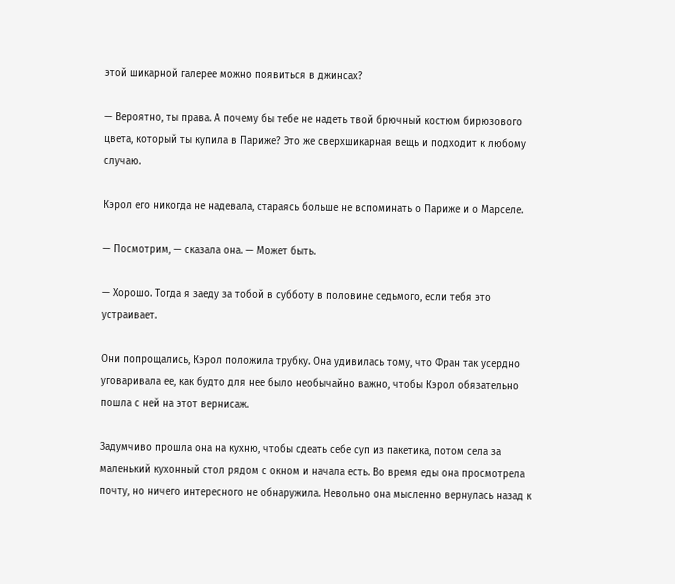этой шикарной галерее можно появиться в джинсах?

— Вероятно, ты права. А почему бы тебе не надеть твой брючный костюм бирюзового цвета, который ты купила в Париже? Это же сверхшикарная вещь и подходит к любому случаю.

Кэрол его никогда не надевала, стараясь больше не вспоминать о Париже и о Марселе.

— Посмотрим, — сказала она. — Может быть.

— Хорошо. Тогда я заеду за тобой в субботу в половине седьмого, если тебя это устраивает.

Они попрощались, Кэрол положила трубку. Она удивилась тому, что Фран так усердно уговаривала ее, как будто для нее было необычайно важно, чтобы Кэрол обязательно пошла с ней на этот вернисаж.

Задумчиво прошла она на кухню, чтобы сдеать себе суп из пакетика, потом села за маленький кухонный стол рядом с окном и начала есть. Во время еды она просмотрела почту, но ничего интересного не обнаружила. Невольно она мысленно вернулась назад к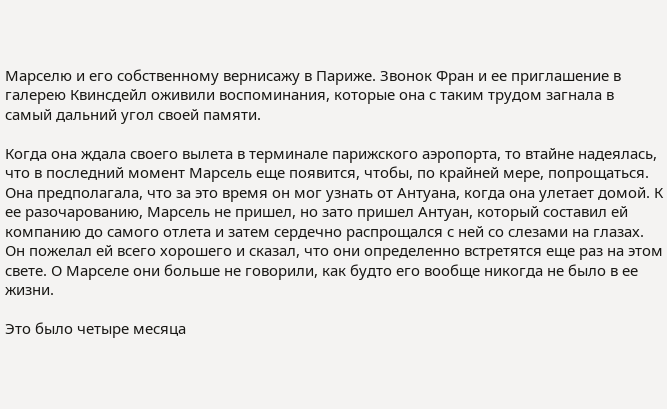Марселю и его собственному вернисажу в Париже. Звонок Фран и ее приглашение в галерею Квинсдейл оживили воспоминания, которые она с таким трудом загнала в самый дальний угол своей памяти.

Когда она ждала своего вылета в терминале парижского аэропорта, то втайне надеялась, что в последний момент Марсель еще появится, чтобы, по крайней мере, попрощаться. Она предполагала, что за это время он мог узнать от Антуана, когда она улетает домой. К ее разочарованию, Марсель не пришел, но зато пришел Антуан, который составил ей компанию до самого отлета и затем сердечно распрощался с ней со слезами на глазах. Он пожелал ей всего хорошего и сказал, что они определенно встретятся еще раз на этом свете. О Марселе они больше не говорили, как будто его вообще никогда не было в ее жизни.

Это было четыре месяца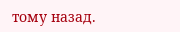тому назад.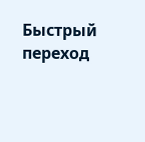Быстрый переход